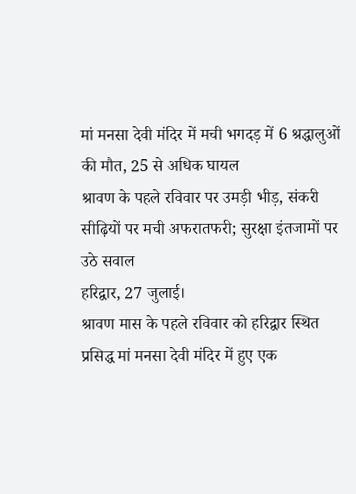मां मनसा देवी मंदिर में मची भगदड़ में 6 श्रद्धालुओं की मौत, 25 से अधिक घायल
श्रावण के पहले रविवार पर उमड़ी भीड़, संकरी सीढ़ियों पर मची अफरातफरी; सुरक्षा इंतजामों पर उठे सवाल
हरिद्वार, 27 जुलाई।
श्रावण मास के पहले रविवार को हरिद्वार स्थित प्रसिद्ध मां मनसा देवी मंदिर में हुए एक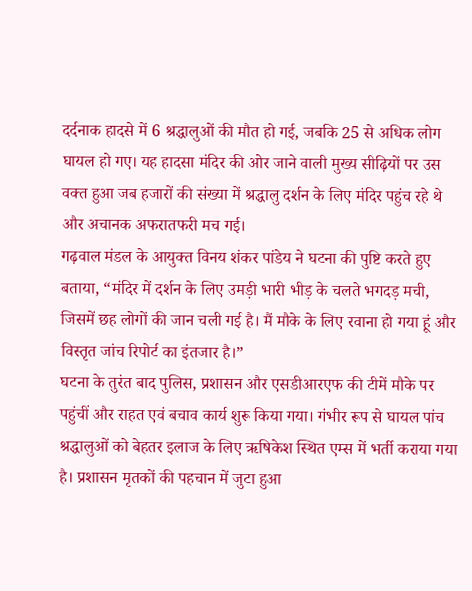दर्दनाक हादसे में 6 श्रद्धालुओं की मौत हो गई, जबकि 25 से अधिक लोग घायल हो गए। यह हादसा मंदिर की ओर जाने वाली मुख्य सीढ़ियों पर उस वक्त हुआ जब हजारों की संख्या में श्रद्धालु दर्शन के लिए मंदिर पहुंच रहे थे और अचानक अफरातफरी मच गई।
गढ़वाल मंडल के आयुक्त विनय शंकर पांडेय ने घटना की पुष्टि करते हुए बताया, “मंदिर में दर्शन के लिए उमड़ी भारी भीड़ के चलते भगदड़ मची, जिसमें छह लोगों की जान चली गई है। मैं मौके के लिए रवाना हो गया हूं और विस्तृत जांच रिपोर्ट का इंतजार है।”
घटना के तुरंत बाद पुलिस, प्रशासन और एसडीआरएफ की टीमें मौके पर पहुंचीं और राहत एवं बचाव कार्य शुरू किया गया। गंभीर रूप से घायल पांच श्रद्धालुओं को बेहतर इलाज के लिए ऋषिकेश स्थित एम्स में भर्ती कराया गया है। प्रशासन मृतकों की पहचान में जुटा हुआ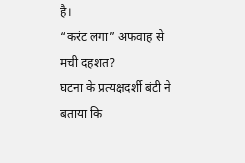है।
“करंट लगा” अफवाह से मची दहशत?
घटना के प्रत्यक्षदर्शी बंटी ने बताया कि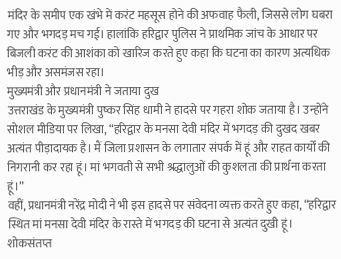मंदिर के समीप एक खंभे में करंट महसूस होने की अफवाह फैली, जिससे लोग घबरा गए और भगदड़ मच गई। हालांकि हरिद्वार पुलिस ने प्राथमिक जांच के आधार पर बिजली करंट की आशंका को खारिज करते हुए कहा कि घटना का कारण अत्यधिक भीड़ और असमंजस रहा।
मुख्यमंत्री और प्रधानमंत्री ने जताया दुख
उत्तराखंड के मुख्यमंत्री पुष्कर सिंह धामी ने हादसे पर गहरा शोक जताया है। उन्होंने सोशल मीडिया पर लिखा, “हरिद्वार के मनसा देवी मंदिर में भगदड़ की दुखद खबर अत्यंत पीड़ादायक है। मैं जिला प्रशासन के लगातार संपर्क में हूं और राहत कार्यों की निगरानी कर रहा हूं। मां भगवती से सभी श्रद्धालुओं की कुशलता की प्रार्थना करता हूं।”
वहीं, प्रधानमंत्री नरेंद्र मोदी ने भी इस हादसे पर संवेदना व्यक्त करते हुए कहा, “हरिद्वार स्थित मां मनसा देवी मंदिर के रास्ते में भगदड़ की घटना से अत्यंत दुखी हूं। शोकसंतप्त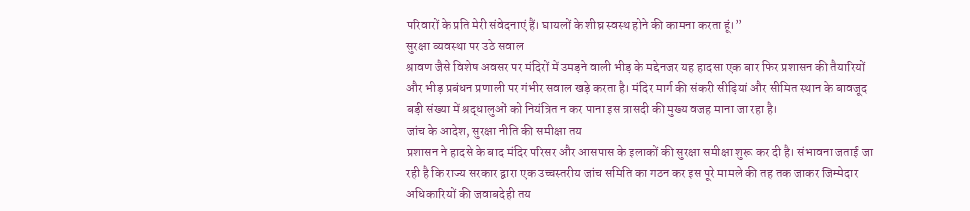परिवारों के प्रति मेरी संवेदनाएं हैं। घायलों के शीघ्र स्वस्थ होने की कामना करता हूं।”
सुरक्षा व्यवस्था पर उठे सवाल
श्रावण जैसे विशेष अवसर पर मंदिरों में उमड़ने वाली भीड़ के मद्देनजर यह हादसा एक बार फिर प्रशासन की तैयारियों और भीड़ प्रबंधन प्रणाली पर गंभीर सवाल खड़े करता है। मंदिर मार्ग की संकरी सीढ़ियां और सीमित स्थान के बावजूद बड़ी संख्या में श्रद्धालुओं को नियंत्रित न कर पाना इस त्रासदी की मुख्य वजह माना जा रहा है।
जांच के आदेश, सुरक्षा नीति की समीक्षा तय
प्रशासन ने हादसे के बाद मंदिर परिसर और आसपास के इलाकों की सुरक्षा समीक्षा शुरू कर दी है। संभावना जताई जा रही है कि राज्य सरकार द्वारा एक उच्चस्तरीय जांच समिति का गठन कर इस पूरे मामले की तह तक जाकर जिम्मेदार अधिकारियों की जवाबदेही तय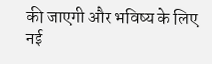की जाएगी और भविष्य के लिए नई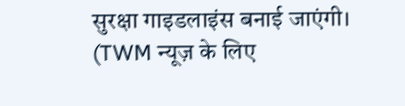सुरक्षा गाइडलाइंस बनाई जाएंगी।
(TWM न्यूज़ के लिए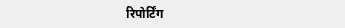रिपोर्टिंग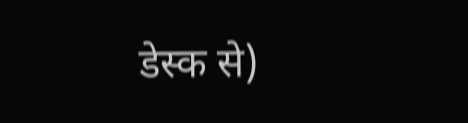डेस्क से)